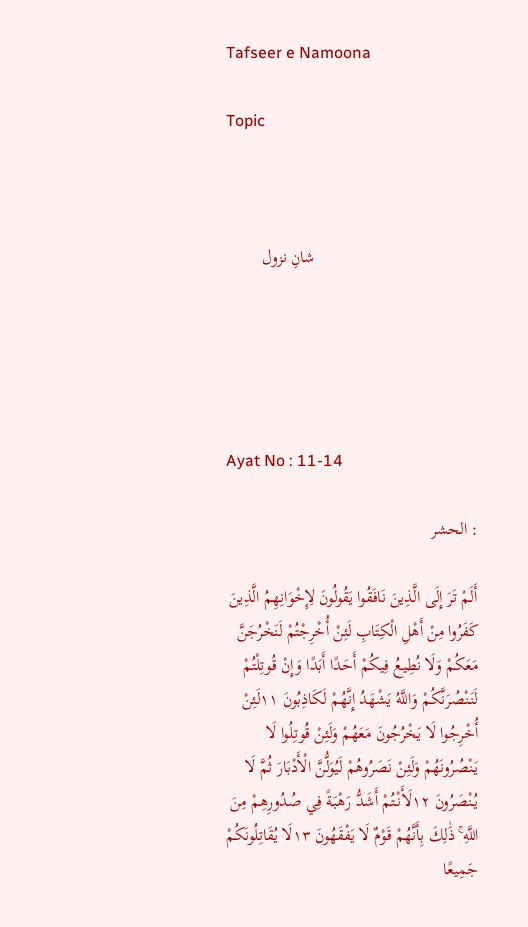Tafseer e Namoona

Topic



                                      شانِ نزول





Ayat No : 11-14

: الحشر

أَلَمْ تَرَ إِلَى الَّذِينَ نَافَقُوا يَقُولُونَ لِإِخْوَانِهِمُ الَّذِينَ كَفَرُوا مِنْ أَهْلِ الْكِتَابِ لَئِنْ أُخْرِجْتُمْ لَنَخْرُجَنَّ مَعَكُمْ وَلَا نُطِيعُ فِيكُمْ أَحَدًا أَبَدًا وَإِنْ قُوتِلْتُمْ لَنَنْصُرَنَّكُمْ وَاللَّهُ يَشْهَدُ إِنَّهُمْ لَكَاذِبُونَ ۱۱لَئِنْ أُخْرِجُوا لَا يَخْرُجُونَ مَعَهُمْ وَلَئِنْ قُوتِلُوا لَا يَنْصُرُونَهُمْ وَلَئِنْ نَصَرُوهُمْ لَيُوَلُّنَّ الْأَدْبَارَ ثُمَّ لَا يُنْصَرُونَ ۱۲لَأَنْتُمْ أَشَدُّ رَهْبَةً فِي صُدُورِهِمْ مِنَ اللَّهِ ۚ ذَٰلِكَ بِأَنَّهُمْ قَوْمٌ لَا يَفْقَهُونَ ۱۳لَا يُقَاتِلُونَكُمْ جَمِيعًا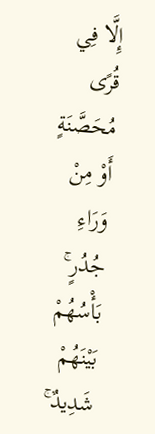إِلَّا فِي قُرًى مُحَصَّنَةٍ أَوْ مِنْ وَرَاءِ جُدُرٍ ۚ بَأْسُهُمْ بَيْنَهُمْ شَدِيدٌ ۚ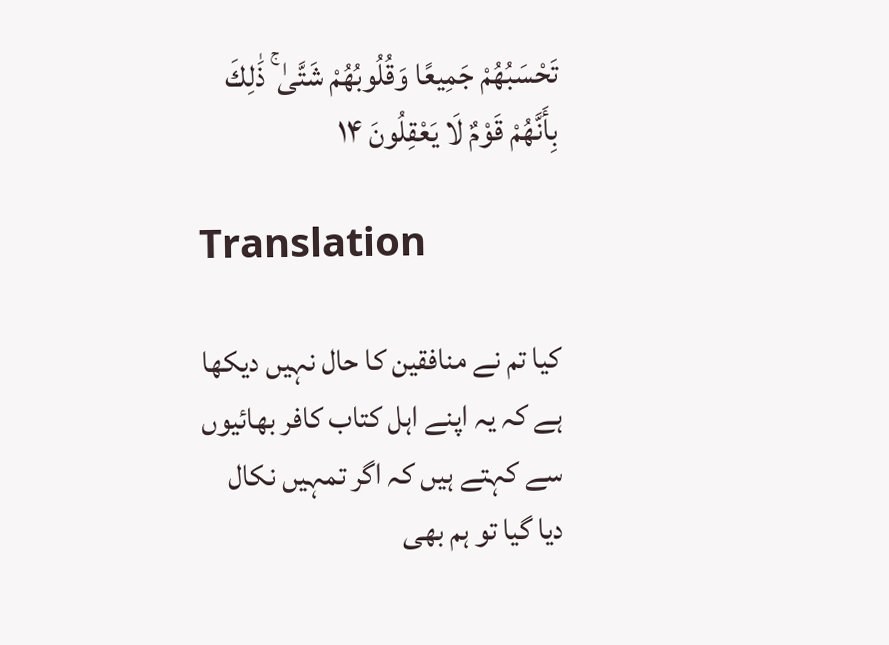تَحْسَبُهُمْ جَمِيعًا وَقُلُوبُهُمْ شَتَّىٰ ۚ ذَٰلِكَ بِأَنَّهُمْ قَوْمٌ لَا يَعْقِلُونَ ۱۴

Translation

کیا تم نے منافقین کا حال نہیں دیکھا ہے کہ یہ اپنے اہل کتاب کافر بھائیوں سے کہتے ہیں کہ اگر تمہیں نکال دیا گیا تو ہم بھی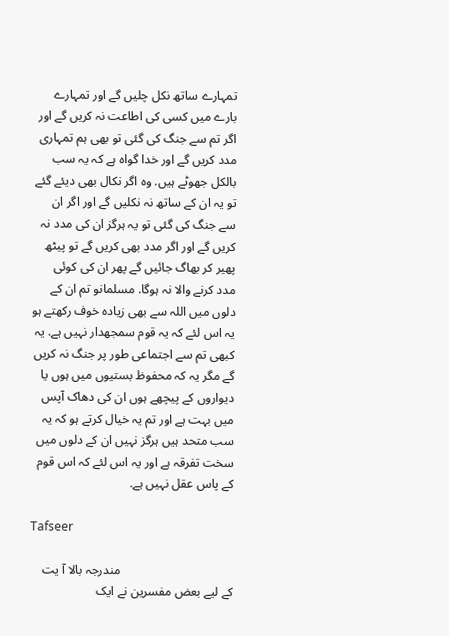تمہارے ساتھ نکل چلیں گے اور تمہارے بارے میں کسی کی اطاعت نہ کریں گے اور اگر تم سے جنگ کی گئی تو بھی ہم تمہاری مدد کریں گے اور خدا گواہ ہے کہ یہ سب بالکل جھوٹے ہیں. وہ اگر نکال بھی دیئے گئے تو یہ ان کے ساتھ نہ نکلیں گے اور اگر ان سے جنگ کی گئی تو یہ ہرگز ان کی مدد نہ کریں گے اور اگر مدد بھی کریں گے تو پیٹھ پھیر کر بھاگ جائیں گے پھر ان کی کوئی مدد کرنے والا نہ ہوگا. مسلمانو تم ان کے دلوں میں اللہ سے بھی زیادہ خوف رکھتے ہو یہ اس لئے کہ یہ قوم سمجھدار نہیں ہے. یہ کبھی تم سے اجتماعی طور پر جنگ نہ کریں گے مگر یہ کہ محفوظ بستیوں میں ہوں یا دیواروں کے پیچھے ہوں ان کی دھاک آپس میں بہت ہے اور تم یہ خیال کرتے ہو کہ یہ سب متحد ہیں ہرگز نہیں ان کے دلوں میں سخت تفرقہ ہے اور یہ اس لئے کہ اس قوم کے پاس عقل نہیں ہے.

Tafseer

                                    مندرجہ بالا آ یت کے لیے بعض مفسرین نے ایک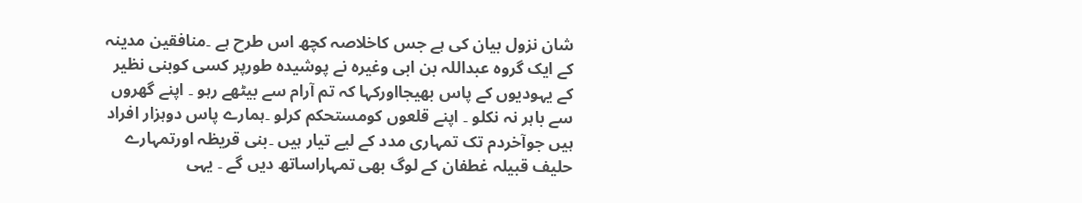شان نزول بیان کی ہے جس کاخلاصہ کچھ اس طرح ہے ۔منافقین مدینہ کے ایک گروہ عبداللہ بن ابی وغیرہ نے پوشیدہ طورپر کسی کوبنی نظیر کے یہودیوں کے پاس بھیجااورکہا کہ تم آرام سے بیٹھے رہو ۔ اپنے گھروں سے باہر نہ نکلو ۔ اپنے قلعوں کومستحکم کرلو ۔ہمارے پاس دوہزار افراد ہیں جوآخردم تک تمہاری مدد کے لیے تیار ہیں ۔بنی قریظہ اورتمہارے حلیف قبیلہ غطفان کے لوگ بھی تمہاراساتھ دیں گے ۔ یہی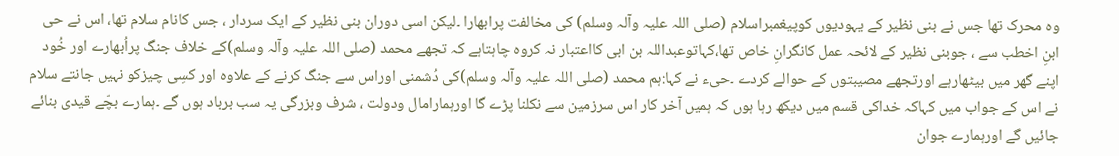وہ محرک تھا جس نے بنی نظیر کے یہودیوں کوپیغمبراسلام (صلی اللہ علیہ وآلہ وسلم) کی مخالفت پرابھارا ۔لیکن اسی دوران بنی نظیر کے ایک سردار ، جس کانام سلام تھا، اس نے حی ابنِ اخطب سے ، جوبنی نظیر کے لائحہ عمل کانگرانِ خاص تھا،کہاتوعبداللہ بن ابی کااعتبار نہ کروہ چاہتاہے کہ تجھے محمد (صلی اللہ علیہ وآلہ وسلم)کے خلاف جنگ پراُبھارے اور خُود اپنے گھر میں بیٹھارہے اورتجھے مصیبتوں کے حوالے کردے ۔حیء نے کہا:ہم محمد (صلی اللہ علیہ وآلہ وسلم)کی دُشمنی اوراس سے جنگ کرنے کے علاوہ اور کسِی چیزکو نہیں جانتے سلام نے اس کے جواب میں کہاکہ خداکی قسم میں دیکھ رہا ہوں کہ ہمیں آخر کار اس سرزمین سے نکلنا پڑے گا اورہمارامال ودولت ، شرف وبزرگی یہ سب برباد ہوں گے ۔ہمارے بچّے قیدی بنائے جائیں گے اورہمارے جوان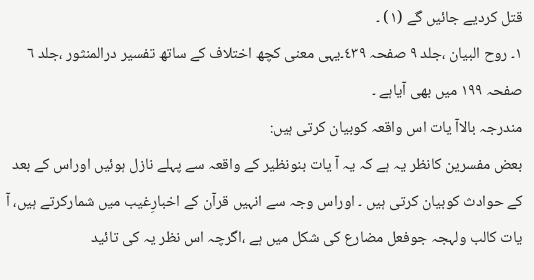قتل کردیے جائیں گے (١) ۔
١۔ روح البیان ،جلد ٩ صفحہ ٤٣٩۔یہی معنی کچھ اختلاف کے ساتھ تفسیر درالمنثور ،جلد ٦ صفحہ ١٩٩ میں بھی آیاہے ۔
مندرجہ بالاآ یات اس واقعہ کوبیان کرتی ہیں:
بعض مفسرین کانظر یہ ہے کہ یہ آ یات بنونظیر کے واقعہ سے پہلے نازل ہوئیں اوراس کے بعد کے حوادث کوبیان کرتی ہیں ۔ اوراس وجہ سے انہیں قرآن کے اخبارِغیب میں شمارکرتے ہیں، آ یات کالب ولہجہ جوفعل مضارع کی شکل میں ہے ،اگرچہ اس نظر یہ کی تائید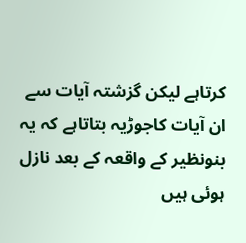کرتاہے لیکن گزشتہ آیات سے ان آیات کاجوڑیہ بتاتاہے کہ یہ بنونظیر کے واقعہ کے بعد نازل ہوئی ہیں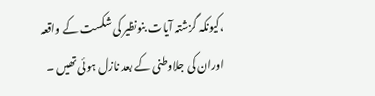،کیونکہ گزشتہ آیات بنونظیر کی شکست کے واقعہ اوران کی جلاوطنی کے بعد نازل ہوئی تھیں ۔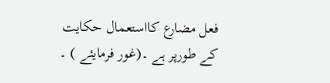فعل مضارع کااستعمال حکایت کے طورپر ہے ۔(غور فرمایئے ) ۔